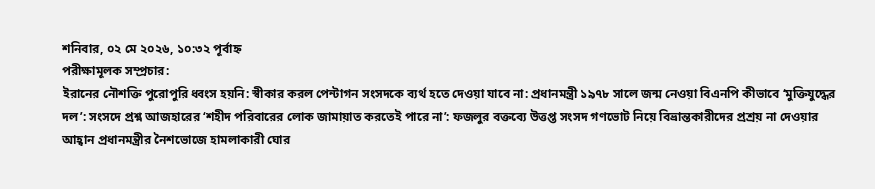শনিবার, ০২ মে ২০২৬, ১০:৩২ পূর্বাহ্ন
পরীক্ষামূলক সম্প্রচার:
ইরানের নৌশক্তি পুরোপুরি ধ্বংস হয়নি: স্বীকার করল পেন্টাগন সংসদকে ব্যর্থ হতে দেওয়া যাবে না: প্রধানমন্ত্রী ১৯৭৮ সালে জন্ম নেওয়া বিএনপি কীভাবে ‘মুক্তিযুদ্ধের দল’: সংসদে প্রশ্ন আজহারের ‘শহীদ পরিবারের লোক জামায়াত করতেই পারে না’: ফজলুর বক্তব্যে উত্তপ্ত সংসদ গণভোট নিয়ে বিভ্রান্তকারীদের প্রশ্রয় না দেওয়ার আহ্বান প্রধানমন্ত্রীর নৈশভোজে হামলাকারী ঘোর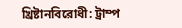খ্রিষ্টানবিরোধী: ট্রাম্প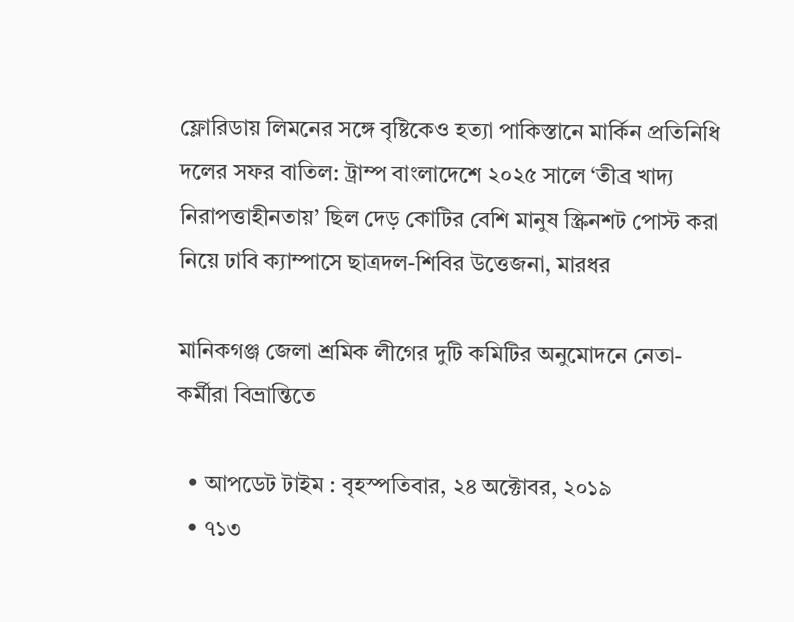ফ্লোরিডায় লিমনের সঙ্গে বৃষ্টিকেও হত্যা পাকিস্তানে মার্কিন প্রতিনিধি দলের সফর বাতিল: ট্রাম্প বাংলাদেশে ২০২৫ সালে ‘তীব্র খাদ্য নিরাপত্তাহীনতায়’ ছিল দেড় কোটির বেশি মানুষ স্ক্রিনশট পোস্ট করা নিয়ে ঢাবি ক্যাম্পাসে ছাত্রদল-শিবির উত্তেজনা, মারধর

মানিকগঞ্জ জেলা শ্রমিক লীগের দুটি কমিটির অনুমোদনে নেতা-কর্মীরা বিভ্রান্তিতে

  • আপডেট টাইম : বৃহস্পতিবার, ২৪ অক্টোবর, ২০১৯
  • ৭১৩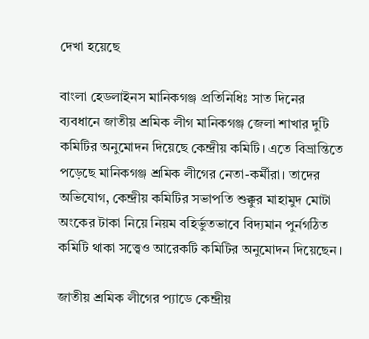দেখা হয়েছে

বাংলা হেডলাইনস মানিকগঞ্জ প্রতিনিধিঃ সাত দিনের ব্যবধানে জাতীয় শ্রমিক লীগ মানিকগঞ্জ জেলা শাখার দুটি কমিটির অনুমোদন দিয়েছে কেন্দ্রীয় কমিটি। এতে বিভ্রান্তিতে পড়েছে মানিকগঞ্জ শ্রমিক লীগের নেতা-কর্মীরা। তাদের অভিযোগ, কেন্দ্রীয় কমিটির সভাপতি শুক্কুর মাহামুদ মোটা অংকের টাকা নিয়ে নিয়ম বহির্ভুতভাবে বিদ্যমান পুর্নগঠিত কমিটি থাকা সত্ত্বেও আরেকটি কমিটির অনুমোদন দিয়েছেন।

জাতীয় শ্রমিক লীগের প্যাডে কেন্দ্রীয়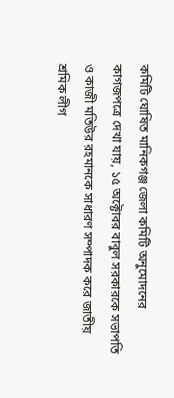কমিটি ঘোষিত মানিকগঞ্জ জেলা কমিটি অনুমোদনের কাগজপত্রে দেখা যায়, ১৫ অক্টোবর বাবুল সরকারকে সভাপতি ও কাজী মতিউর রহমানকে সাধারণ সম্পাদক করে জাতীয় শ্রমিক লীগ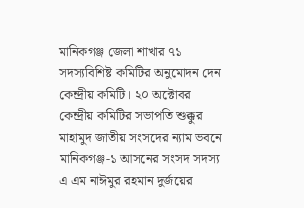মানিকগঞ্জ জেলা শাখার ৭১ সদস্যবিশিষ্ট কমিটির অনুমোদন দেন কেন্দ্রীয় কমিটি। ২০ অক্টোবর কেন্দ্রীয় কমিটির সভাপতি শুক্কুর মাহামুদ জাতীয় সংসদের ন্যাম ভবনে মানিকগঞ্জ-১ আসনের সংসদ সদস্য এ এম নাঈমুর রহমান দুর্জয়ের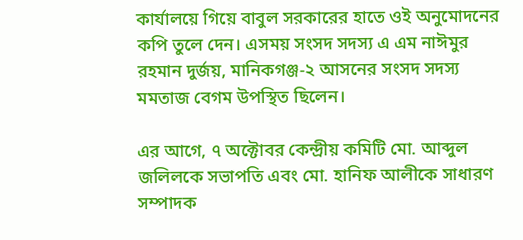কার্যালয়ে গিয়ে বাবুল সরকারের হাতে ওই অনুমোদনের কপি তুলে দেন। এসময় সংসদ সদস্য এ এম নাঈমুর রহমান দুর্জয়, মানিকগঞ্জ-২ আসনের সংসদ সদস্য মমতাজ বেগম উপস্থিত ছিলেন।

এর আগে, ৭ অক্টোবর কেন্দ্রীয় কমিটি মো. আব্দুল জলিলকে সভাপতি এবং মো. হানিফ আলীকে সাধারণ সম্পাদক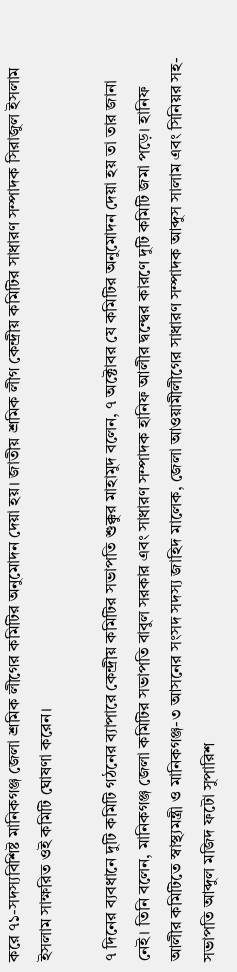করে ৭১-সদস্যবিশিষ্ট মানিকগঞ্জ জেলা শ্রমিক লীগের কমিটির অনুমোদন দেয়া হয়। জাতীয় শ্রমিক লীগ কেন্দ্রীয় কমিটির সাধারণ সম্পাদক সিরাজুল ইসলাম ইসলাম সাক্ষরিত ওই কমিটি ঘোষণা করেন।

৭ দিনের ব্যবধানে দুটি কমিটি গঠনের ব্যাপারে কেন্দ্রীয় কমিটির সভাপতি শুক্কুর মাহামুদ বলেন, ৭ অক্টোবর যে কমিটির অনুমোদন দেয়া হয় তা তার জানা নেই। তিনি বলেন, মানিকগঞ্জ জেলা কমিটির সভাপতি বাবুল সরকার এবং সাধারণ সম্পাদক হানিফ আলীর দ্বন্দ্বের কারণে দুটি কমিটি জমা পড়ে। হানিফ আলীর কমিটিতে স্বাস্থ্যমন্ত্রী ও মানিকগঞ্জ-৩ আসনের সংসদ সদস্য জাহিদ মালেক, জেলা আওয়ামীলীগের সাধারণ সম্পাদক আব্দুস সালাম এবং সিনিয়র সহ-সভাপতি আব্দুল মজিদ ফটো সুপারিশ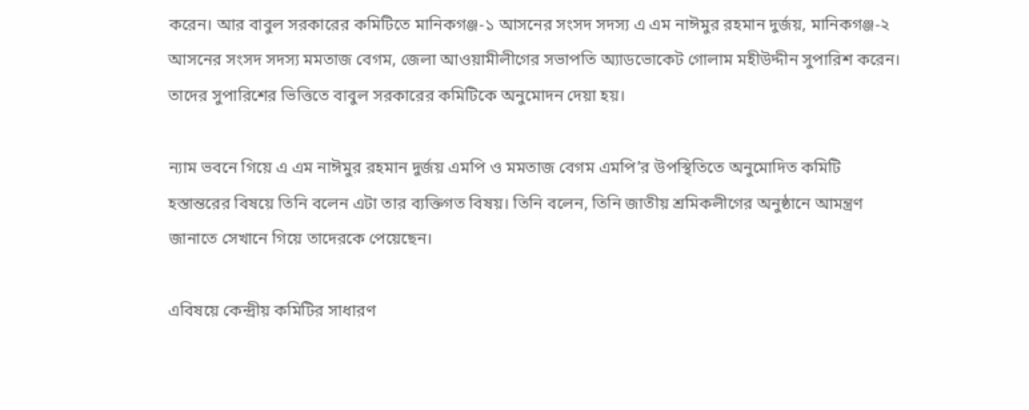করেন। আর বাবুল সরকারের কমিটিতে মানিকগঞ্জ-১ আসনের সংসদ সদস্য এ এম নাঈমুর রহমান দুর্জয়, মানিকগঞ্জ-২ আসনের সংসদ সদস্য মমতাজ বেগম, জেলা আওয়ামীলীগের সভাপতি অ্যাডভোকেট গোলাম মহীউদ্দীন সুপারিশ করেন। তাদের সুপারিশের ভিত্তিতে বাবুল সরকারের কমিটিকে অনুমোদন দেয়া হয়।

ন্যাম ভবনে গিয়ে এ এম নাঈমুর রহমান দুর্জয় এমপি ও মমতাজ বেগম এমপি’র উপস্থিতিতে অনুমোদিত কমিটি হস্তান্তরের বিষয়ে তিনি বলেন এটা তার ব্যক্তিগত বিষয়। তিনি বলেন, তিনি জাতীয় শ্রমিকলীগের অনুষ্ঠানে আমন্ত্রণ জানাতে সেখানে গিয়ে তাদেরকে পেয়েছেন।

এবিষয়ে কেন্দ্রীয় কমিটির সাধারণ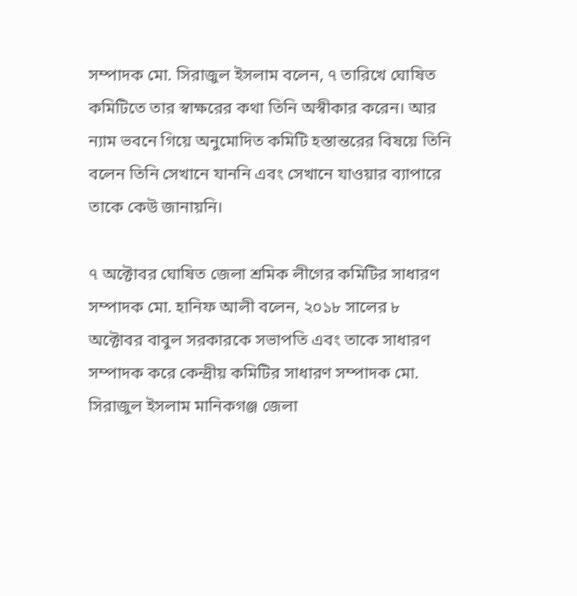সম্পাদক মো. সিরাজুল ইসলাম বলেন, ৭ তারিখে ঘোষিত কমিটিতে তার স্বাক্ষরের কথা তিনি অস্বীকার করেন। আর ন্যাম ভবনে গিয়ে অনুমোদিত কমিটি হস্তান্তরের বিষয়ে তিনি বলেন তিনি সেখানে যাননি এবং সেখানে যাওয়ার ব্যাপারে তাকে কেউ জানায়নি।

৭ অক্টোবর ঘোষিত জেলা শ্রমিক লীগের কমিটির সাধারণ সম্পাদক মো. হানিফ আলী বলেন, ২০১৮ সালের ৮ অক্টোবর বাবুল সরকারকে সভাপতি এবং তাকে সাধারণ সম্পাদক করে কেন্দ্রীয় কমিটির সাধারণ সম্পাদক মো. সিরাজুল ইসলাম মানিকগঞ্জ জেলা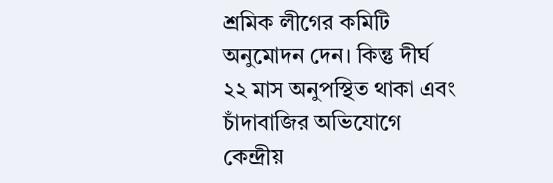শ্রমিক লীগের কমিটি অনুমোদন দেন। কিন্তু দীর্ঘ ২২ মাস অনুপস্থিত থাকা এবং চাঁদাবাজির অভিযোগে কেন্দ্রীয়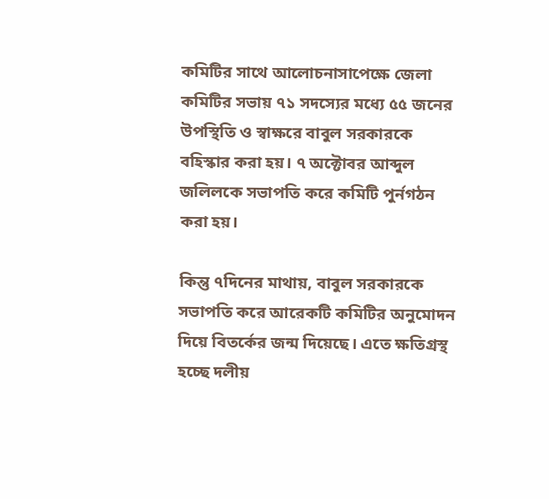কমিটির সাথে আলোচনাসাপেক্ষে জেলা কমিটির সভায় ৭১ সদস্যের মধ্যে ৫৫ জনের উপস্থিতি ও স্বাক্ষরে বাবুল সরকারকে বহিস্কার করা হয়। ৭ অক্টোবর আব্দুল জলিলকে সভাপতি করে কমিটি পুর্নগঠন করা হয়।

কিন্তু ৭দিনের মাথায়, বাবুল সরকারকে সভাপতি করে আরেকটি কমিটির অনুমোদন দিয়ে বিতর্কের জন্ম দিয়েছে। এতে ক্ষতিগ্রস্থ হচ্ছে দলীয়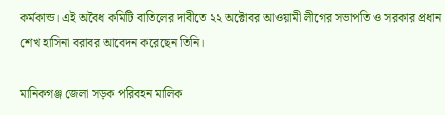কর্মকান্ড। এই অবৈধ কমিটি বাতিলের দাবীতে ২২ অক্টোবর আওয়ামী লীগের সভাপতি ও সরকার প্রধান শেখ হাসিনা বরাবর আবেদন করেছেন তিনি।

মানিকগঞ্জ জেলা সড়ক পরিবহন মালিক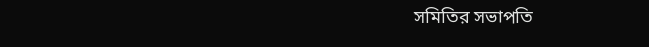সমিতির সভাপতি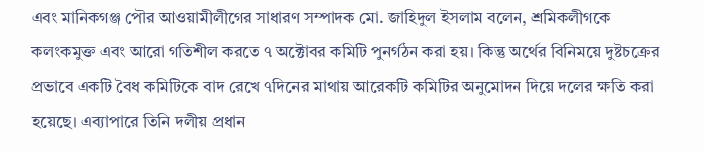এবং মানিকগঞ্জ পৌর আওয়ামীলীগের সাধারণ সম্পাদক মো. জাহিদুল ইসলাম বলেন, শ্রমিকলীগকে কলংকমুক্ত এবং আরো গতিশীল করতে ৭ অক্টোবর কমিটি পুনর্গঠন করা হয়। কিন্তু অর্থের বিনিময়ে দুষ্টচক্রের প্রভাবে একটি বৈধ কমিটিকে বাদ রেখে ৭দিনের মাথায় আরেকটি কমিটির অনুমোদন দিয়ে দলের ক্ষতি করা হয়েছে। এব্যাপারে তিনি দলীয় প্রধান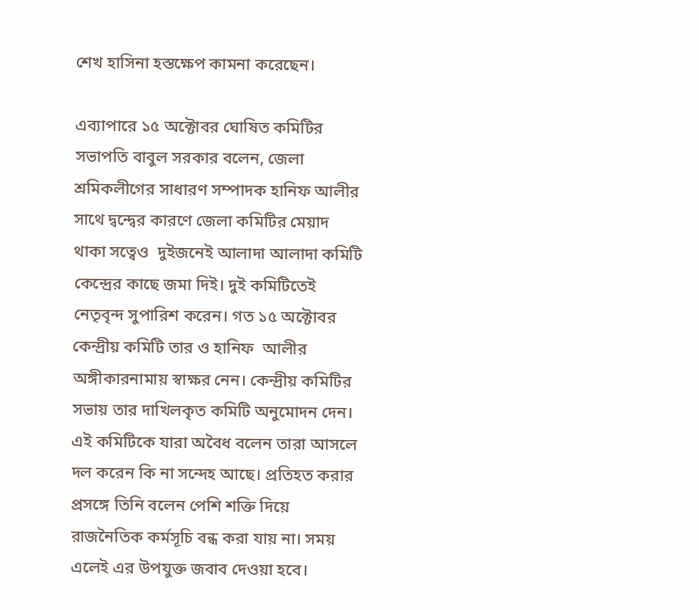শেখ হাসিনা হস্তক্ষেপ কামনা করেছেন।

এব্যাপারে ১৫ অক্টোবর ঘোষিত কমিটির সভাপতি বাবুল সরকার বলেন, জেলা শ্রমিকলীগের সাধারণ সম্পাদক হানিফ আলীর সাথে দ্বন্দ্বের কারণে জেলা কমিটির মেয়াদ থাকা সত্বেও  দুইজনেই আলাদা আলাদা কমিটি কেন্দ্রের কাছে জমা দিই। দুই কমিটিতেই নেতৃবৃন্দ সুপারিশ করেন। গত ১৫ অক্টোবর কেন্দ্রীয় কমিটি তার ও হানিফ  আলীর অঙ্গীকারনামায় স্বাক্ষর নেন। কেন্দ্রীয় কমিটির সভায় তার দাখিলকৃত কমিটি অনুমোদন দেন। এই কমিটিকে যারা অবৈধ বলেন তারা আসলে দল করেন কি না সন্দেহ আছে। প্রতিহত করার প্রসঙ্গে তিনি বলেন পেশি শক্তি দিয়ে রাজনৈতিক কর্মসূচি বন্ধ করা যায় না। সময় এলেই এর উপযুক্ত জবাব দেওয়া হবে।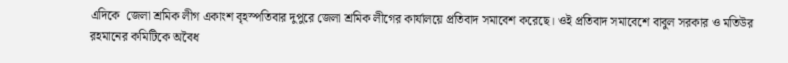এদিকে  জেলা শ্রমিক লীগ একাংশ বৃহস্পতিবার দুপুরে জেলা শ্রমিক লীগের কার্যালয়ে প্রতিবাদ সমাবেশ করেছে। ওই প্রতিবাদ সমাবেশে বাবুল সরকার ও মতিউর রহমানের কমিটিকে অবৈধ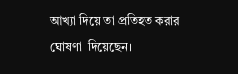আখ্যা দিয়ে তা প্রতিহত করার ঘোষণা  দিয়েছেন।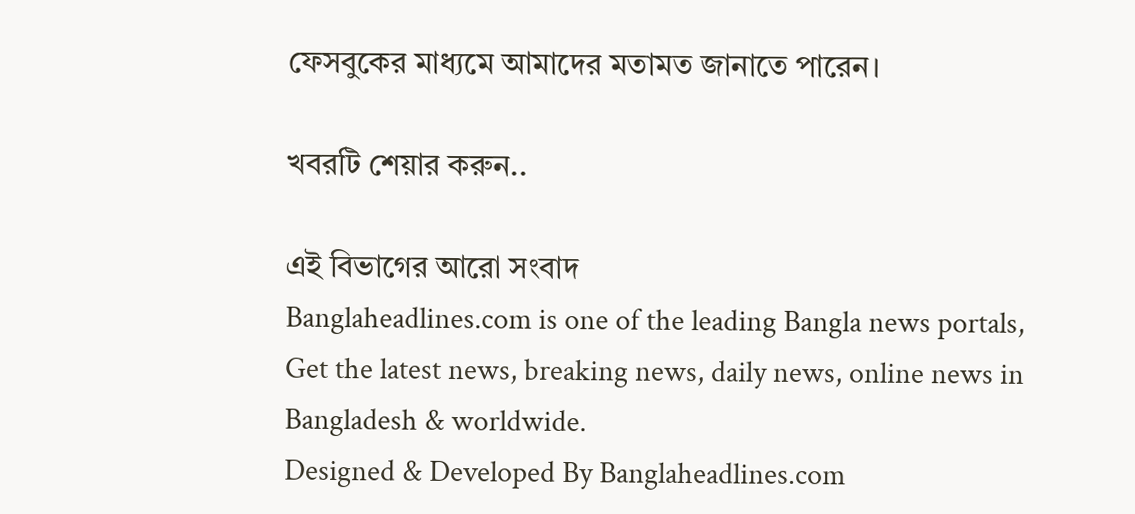ফেসবুকের মাধ্যমে আমাদের মতামত জানাতে পারেন।

খবরটি শেয়ার করুন..

এই বিভাগের আরো সংবাদ
Banglaheadlines.com is one of the leading Bangla news portals, Get the latest news, breaking news, daily news, online news in Bangladesh & worldwide.
Designed & Developed By Banglaheadlines.com